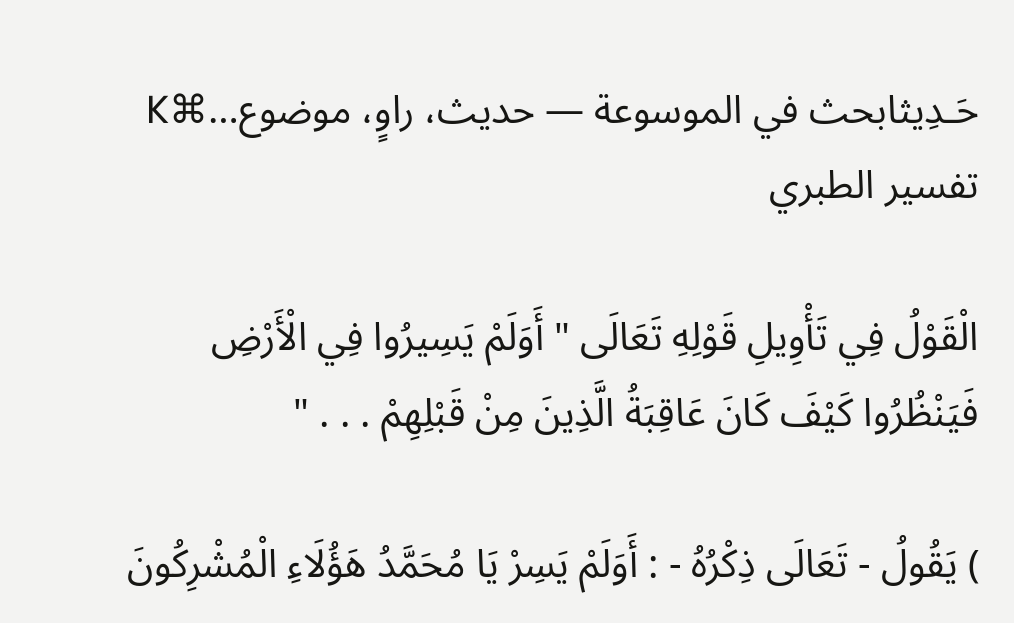حَـدِيثابحث في الموسوعة — حديث، راوٍ، موضوع…⌘K
تفسير الطبري

الْقَوْلُ فِي تَأْوِيلِ قَوْلِهِ تَعَالَى " أَوَلَمْ يَسِيرُوا فِي الْأَرْضِ فَيَنْظُرُوا كَيْفَ كَانَ عَاقِبَةُ الَّذِينَ مِنْ قَبْلِهِمْ . . . "

) يَقُولُ - تَعَالَى ذِكْرُهُ - : أَوَلَمْ يَسِرْ يَا مُحَمَّدُ هَؤُلَاءِ الْمُشْرِكُونَ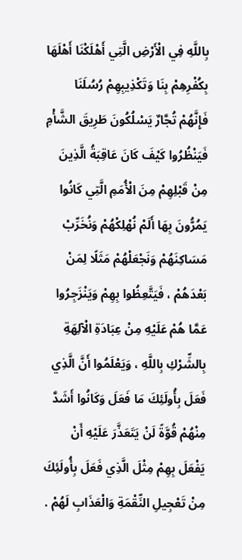بِاللَّهِ فِي الْأَرْضِ الَّتِي أَهْلَكْنَا أَهْلَهَا بِكُفْرِهِمْ بِنَا وَتَكْذِيبِهِمْ رُسُلَنَا فَإِنَّهُمْ تُجَّارٌ يَسْلُكُونَ طَرِيقَ الشَّأْمِ فَيَنْظُرُوا كَيْفَ كَانَ عَاقِبَةُ الَّذِينَ مِنْ قَبْلِهِمْ مِنَ الْأُمَمِ الَّتِي كَانُوا يَمُرُّونَ بِهَا أَلَمْ نُهْلِكْهُمْ وَنُخَرِّبْ مَسَاكِنَهُمْ وَنَجْعَلْهُمْ مَثَلًا لِمَنْ بَعْدَهُمْ ، فَيَتَّعِظُوا بِهِمْ وَيَنْزَجِرُوا عَمَّا هُمْ عَلَيْهِ مِنْ عِبَادَةِ الْآلِهَةِ بِالشِّرْكِ بِاللَّهِ ، وَيَعْلَمُوا أَنَّ الَّذِي فَعَلَ بِأُولَئِكَ مَا فَعَلَ وَكَانُوا أَشَدَّ مِنْهُمْ قُوَّةً لَنْ يَتَعَذَّرَ عَلَيْهِ أَنْ يَفْعَلَ بِهِمْ مِثْلَ الَّذِي فَعَلَ بِأُولَئِكَ مِنْ تَعْجِيلِ النِّقْمَةِ وَالْعَذَابِ لَهُمْ .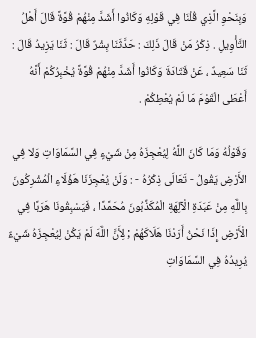وَبِنَحْوِ الَّذِي قُلْنَا فِي قَوْلِهِ وَكَانُوا أَشَدَّ مِنْهُمْ قُوَّةً قَالَ أَهْلُ التَّأْوِيلِ . ذِكْرُ مَنْ قَالَ ذَلِكَ : حَدَّثَنَا بِشْرٌ قَالَ : ثَنَا يَزِيدُ قَالَ : ثَنَا سَعِيدٌ ، عَنْ قَتَادَةَ وَكَانُوا أَشَدَّ مِنْهُمْ قُوَّةً يُخْبِرُكُمْ أَنَّهُ أَعْطَى الْقَوْمَ مَا لَمْ يُعْطِكُمْ .

وَقَوْلُهُ وَمَا كَانَ اللَّهُ لِيُعْجِزَهُ مِنْ شَيْءٍ فِي السَّمَاوَاتِ وَلا فِي الأَرْضِ يَقُولُ - تَعَالَى ذِكْرُهُ - : وَلَنْ يُعْجِزَنَا هَؤُلَاءِ الْمُشْرِكُونَ بِاللَّهِ مِنْ عَبَدَةِ الْآلِهَةِ الْمُكَذِّبُونَ مُحَمَّدًا ، فَيَسْبِقُونَا هَرَبًا فِي الْأَرْضِ إِذَا نَحْنُ أَرَدْنَا هَلَاكَهُمْ ; لِأَنَّ اللَّهَ لَمْ يَكُنْ لِيُعْجِزَهُ شَيْءٌ يُرِيدُهُ فِي السَّمَاوَاتِ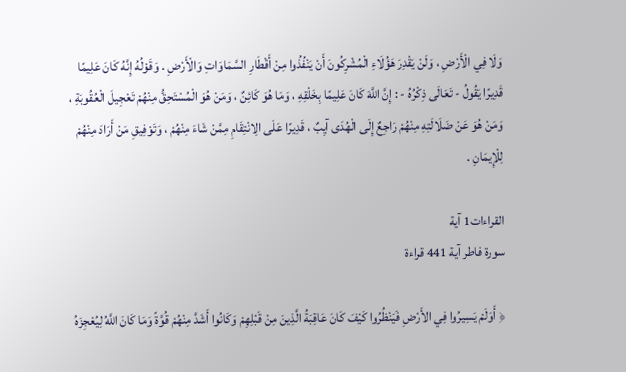وَلَا فِي الْأَرْضِ ، وَلَنْ يَقْدِرَ هَؤُلَاءِ الْمُشْرِكُونَ أَنْ يَنْفُذُوا مِنْ أَقْطَارِ السَّمَاوَاتِ وَالْأَرْضِ . وَقَوْلُهُ إِنَّهُ كَانَ عَلِيمًا قَدِيرًا يَقُولُ - تَعَالَى ذِكْرُهُ - : إِنَّ اللَّهَ كَانَ عَلِيمًا بِخَلْقِهِ ، وَمَا هُوَ كَائِنٌ ، وَمَنْ هُوَ الْمُسْتَحِقُّ مِنْهُمْ تَعْجِيلَ الْعُقُوبَةِ ، وَمَنْ هُوَ عَنْ ضَلَالَتِهِ مِنْهُمْ رَاجِعٌ إِلَى الْهُدَى آيِبٌ ، قَدِيرًا عَلَى الِانْتِقَامِ مِمَّنْ شَاءَ مِنْهُمْ ، وَتَوْفِيقِ مَنْ أَرَادَ مِنْهُمْ لِلْإِيمَانِ .

القراءات1 آية
سورة فاطر آية 441 قراءة

﴿ أَوَلَمْ يَسِيرُوا فِي الأَرْضِ فَيَنْظُرُوا كَيْفَ كَانَ عَاقِبَةُ الَّذِينَ مِنْ قَبْلِهِمْ وَكَانُوا أَشَدَّ مِنْهُمْ قُوَّةً وَمَا كَانَ اللَّهُ لِيُعْجِزَهُ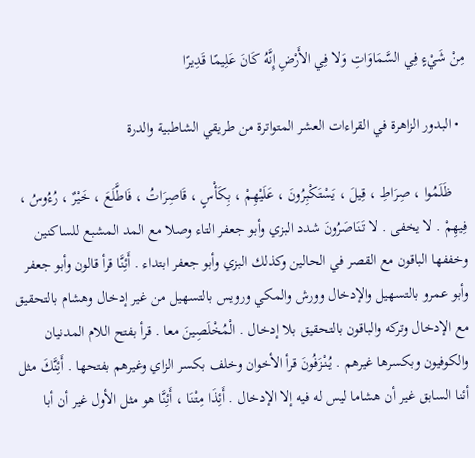مِنْ شَيْءٍ فِي السَّمَاوَاتِ وَلا فِي الأَرْضِ إِنَّهُ كَانَ عَلِيمًا قَدِيرًا

  • البدور الزاهرة في القراءات العشر المتواترة من طريقي الشاطبية والدرة

    ظَلَمُوا ، صِرَاطِ ، قِيلَ ، يَسْتَكْبِرُونَ ، عَلَيْهِمْ ، بِكَأْسٍ ، قَاصِرَاتُ ، فَاطَّلَعَ ، خَيْرٌ ، رُءُوسُ ، فِيهِمْ . لا يخفى . لا تَنَاصَرُونَ شدد البزي وأبو جعفر التاء وصلا مع المد المشبع للساكنين وخففها الباقون مع القصر في الحالين وكذلك البزي وأبو جعفر ابتداء . أَئِنَّا قرأ قالون وأبو جعفر وأبو عمرو بالتسهيل والإدخال وورش والمكي ورويس بالتسهيل من غير إدخال وهشام بالتحقيق مع الإدخال وتركه والباقون بالتحقيق بلا إدخال . الْمُخْلَصِينَ معا . قرأ بفتح اللام المدنيان والكوفيون وبكسرها غيرهم . يُنْـزَفُونَ قرأ الأخوان وخلف بكسر الزاي وغيرهم بفتحها . أَئِنَّكَ مثل أئنا السابق غير أن هشاما ليس له فيه إلا الإدخال . أَئِذَا مِتْنَا ، أَئِنَّا هو مثل الأول غير أن أبا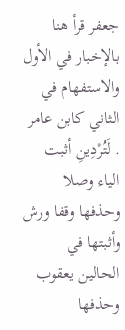جعفر قرأ هنا بالإخبار في الأول والاستفهام في الثاني كابن عامر . لَتُرْدِينِ أثبت الياء وصلا وحذفها وقفا ورش وأثبتها في الحالين يعقوب وحذفها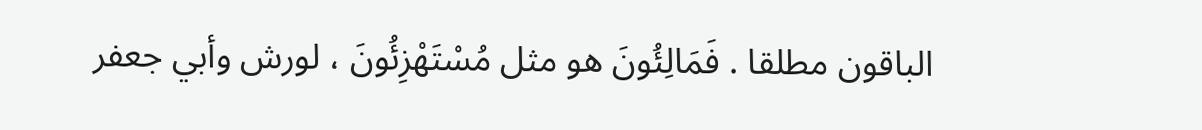الباقون مطلقا . فَمَالِئُونَ هو مثل مُسْتَهْزِئُونَ ، لورش وأبي جعفر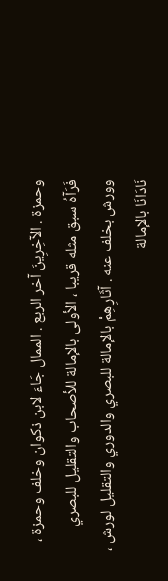وحمزة . الآخِرِينَ آخر الربع . الممال جَاءَ لابن ذكوان وخلف وحمزة ، فَرَآهُ سبق مثله قريبا ، الأولى بالإمالة للأصحاب والتقليل للبصري وورش بخلف عنه . آثَارِهِمْ بالإمالة للبصري والدوري والتقليل لورش ، نَادَانَا بالإمالة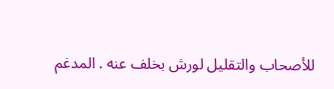للأصحاب والتقليل لورش بخلف عنه . المدغم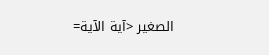الصغير <آية الآية=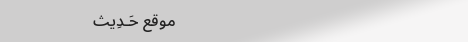موقع حَـدِيث